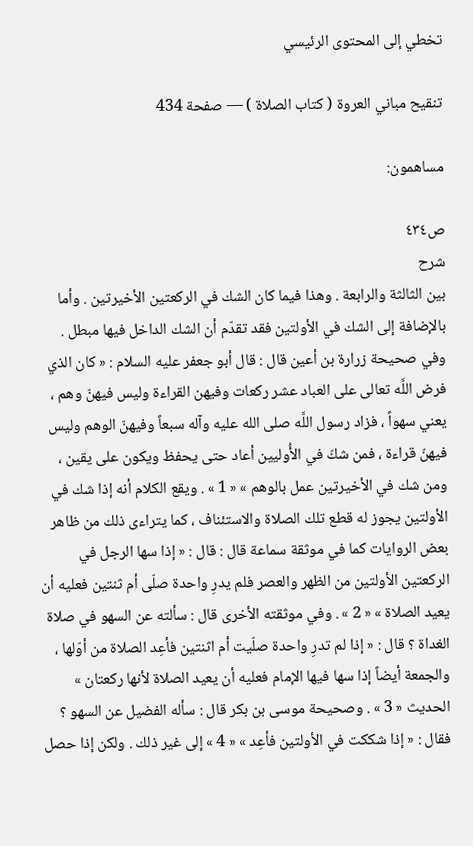تخطي إلى المحتوى الرئيسي

تنقيح مباني العروة ( كتاب الصلاة ) — صفحة 434

مساهمون:

ص٤٣٤
شرح
بين الثالثة والرابعة . وهذا فيما كان الشك في الركعتين الأخيرتين . وأما بالإضافة إلى الشك في الأولتين فقد تقدّم أن الشك الداخل فيها مبطل . وفي صحيحة زرارة بن أعين قال : قال أبو جعفر عليه السلام : « كان الذي فرض اللَّه تعالى على العباد عشر ركعات وفيهن القراءة وليس فيهنّ وهم ، يعني سهواً ، فزاد رسول اللَّه صلى الله عليه وآله سبعاً وفيهنّ الوهم وليس فيهنّ قراءة ، فمن شكّ في الأُوليين أعاد حتى يحفظ ويكون على يقين ، ومن شك في الأخيرتين عمل بالوهم » « 1 » . ويقع الكلام أنه إذا شك في الأولتين يجوز له قطع تلك الصلاة والاستئناف ، كما يتراءى ذلك من ظاهر بعض الروايات كما في موثقة سماعة قال : قال : « إذا سها الرجل في الركعتين الأولتين من الظهر والعصر فلم يدرِ واحدة صلّى أم ثنتين فعليه أن يعيد الصلاة » « 2 » . وفي موثقته الأخرى قال : سألته عن السهو في صلاة الغداة ؟ قال : « إذا لم تدرِ واحدة صلّيت أم اثنتين فأعِد الصلاة من أوّلها ، والجمعة أيضاً إذا سها فيها الإمام فعليه أن يعيد الصلاة لأنها ركعتان » الحديث « 3 » . وصحيحة موسى بن بكر قال : سأله الفضيل عن السهو ؟ فقال : « إذا شككت في الأولتين فأعِد » « 4 » إلى غير ذلك . ولكن إذا حصل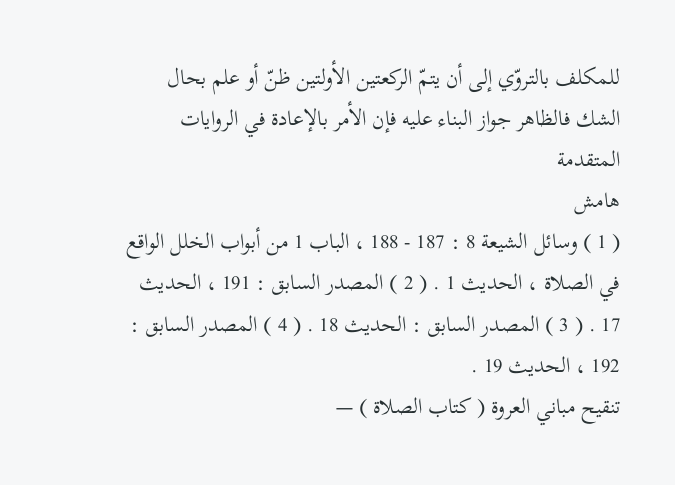للمكلف بالتروّي إلى أن يتمّ الركعتين الأولتين ظنّ أو علم بحال الشك فالظاهر جواز البناء عليه فإن الأمر بالإعادة في الروايات المتقدمة
هامش
( 1 ) وسائل الشيعة 8 : 187 - 188 ، الباب 1 من أبواب الخلل الواقع في الصلاة ، الحديث 1 . ( 2 ) المصدر السابق : 191 ، الحديث 17 . ( 3 ) المصدر السابق : الحديث 18 . ( 4 ) المصدر السابق : 192 ، الحديث 19 .
تنقيح مباني العروة ( كتاب الصلاة ) —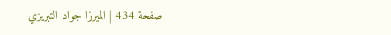صفحة 434 | الميرزا جواد التبريزي